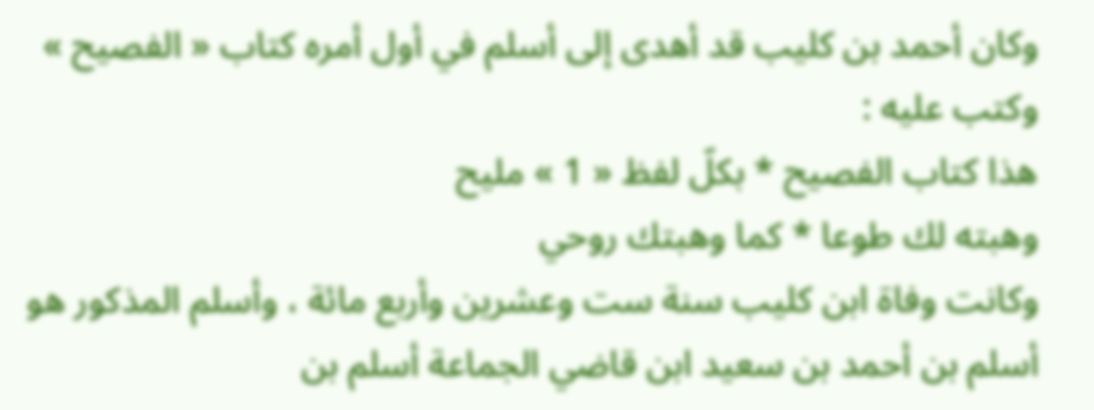وكان أحمد بن كليب قد أهدى إلى أسلم في أول أمره كتاب « الفصيح » وكتب عليه :
هذا كتاب الفصيح * بكلّ لفظ « 1 » مليح
وهبته لك طوعا * كما وهبتك روحي
وكانت وفاة ابن كليب سنة ست وعشرين وأربع مائة ، وأسلم المذكور هو أسلم بن أحمد بن سعيد ابن قاضي الجماعة أسلم بن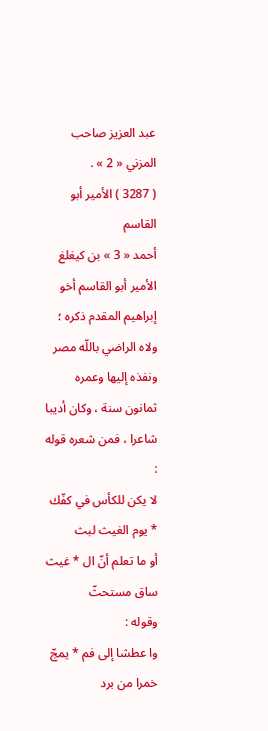عبد العزيز صاحب المزني « 2 » .
( 3287 ) الأمير أبو القاسم
أحمد « 3 » بن كيغلغ الأمير أبو القاسم أخو إبراهيم المقدم ذكره ؛ ولاه الراضي باللّه مصر ونفذه إليها وعمره ثمانون سنة ، وكان أديبا شاعرا ، فمن شعره قوله :
لا يكن للكأس في كفّك * يوم الغيث لبث
أو ما تعلم أنّ ال * غيث ساق مستحثّ
وقوله :
وا عطشا إلى فم * يمجّ خمرا من برد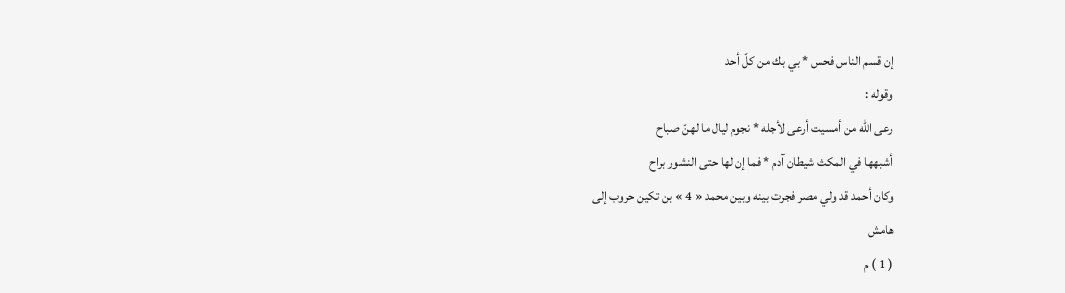إن قسم الناس فحس * بي بك من كلّ أحد
وقوله :
رعى اللّه من أمسيت أرعى لأجله * نجوم ليال ما لهنّ صباح
أشبهها في المكث شيطان آدم * فما إن لها حتى النشور براح
وكان أحمد قد ولي مصر فجرت بينه وبين محمد « 4 » بن تكين حروب إلى
هامش
( 1 ) م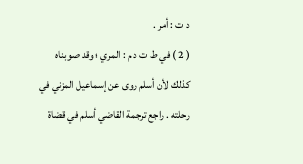د ت : أمر .
( 2 ) في ط ت د م : المري ؛ وقد صوبناه كذلك لأن أسلم روى عن إسماعيل المزني في رحلته . راجع ترجمة القاضي أسلم في قضاة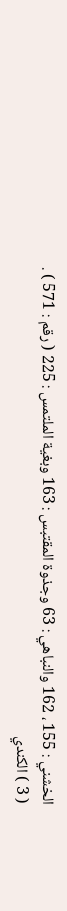الخشني : 155 ، 162 والنباهي : 63 وجذوة المقتبس : 163 وبغية الملتمس : 225 ( رقم : 571 ) .
( 3 ) الكندي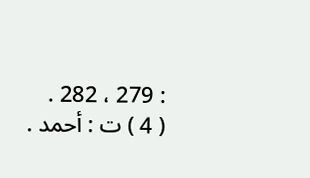: 279 ، 282 .
( 4 ) ت : أحمد .